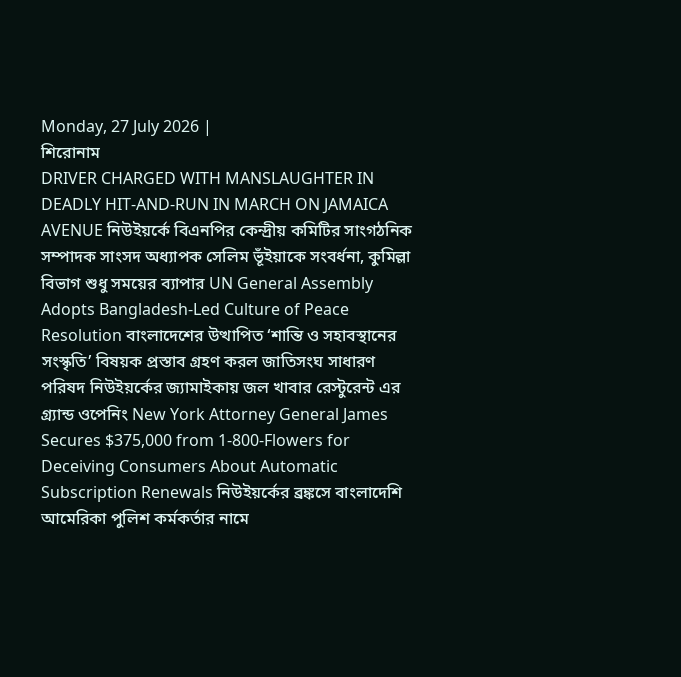Monday, 27 July 2026 |
শিরোনাম
DRIVER CHARGED WITH MANSLAUGHTER IN DEADLY HIT-AND-RUN IN MARCH ON JAMAICA AVENUE নিউইয়র্কে বিএনপির কেন্দ্রীয় কমিটির সাংগঠনিক সম্পাদক সাংসদ অধ্যাপক সেলিম ভূঁইয়াকে সংবর্ধনা, কুমিল্লা বিভাগ শুধু সময়ের ব্যাপার UN General Assembly Adopts Bangladesh-Led Culture of Peace Resolution বাংলাদেশের উত্থাপিত ‘শান্তি ও সহাবস্থানের সংস্কৃতি’ বিষয়ক প্রস্তাব গ্রহণ করল জাতিসংঘ সাধারণ পরিষদ নিউইয়র্কের জ্যামাইকায় জল খাবার রেস্টুরেন্ট এর গ্র্যান্ড ওপেনিং New York Attorney General James Secures $375,000 from 1-800-Flowers for Deceiving Consumers About Automatic Subscription Renewals নিউইয়র্কের ব্রঙ্কসে বাংলাদেশি আমেরিকা পুলিশ কর্মকর্তার নামে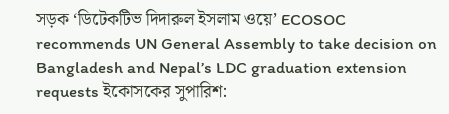সড়ক ‘ডিটেকটিভ দিদারুল ইসলাম ওয়ে’ ECOSOC recommends UN General Assembly to take decision on Bangladesh and Nepal’s LDC graduation extension requests ইকোসকের সুপারিশ: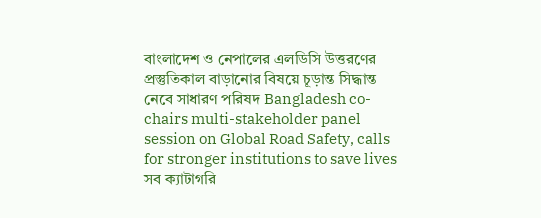বাংলাদেশ ও নেপালের এলডিসি উত্তরণের প্রস্তুতিকাল বাড়ানোর বিষয়ে চূড়ান্ত সিদ্ধান্ত নেবে সাধারণ পরিষদ Bangladesh co-chairs multi-stakeholder panel session on Global Road Safety, calls for stronger institutions to save lives
সব ক্যাটাগরি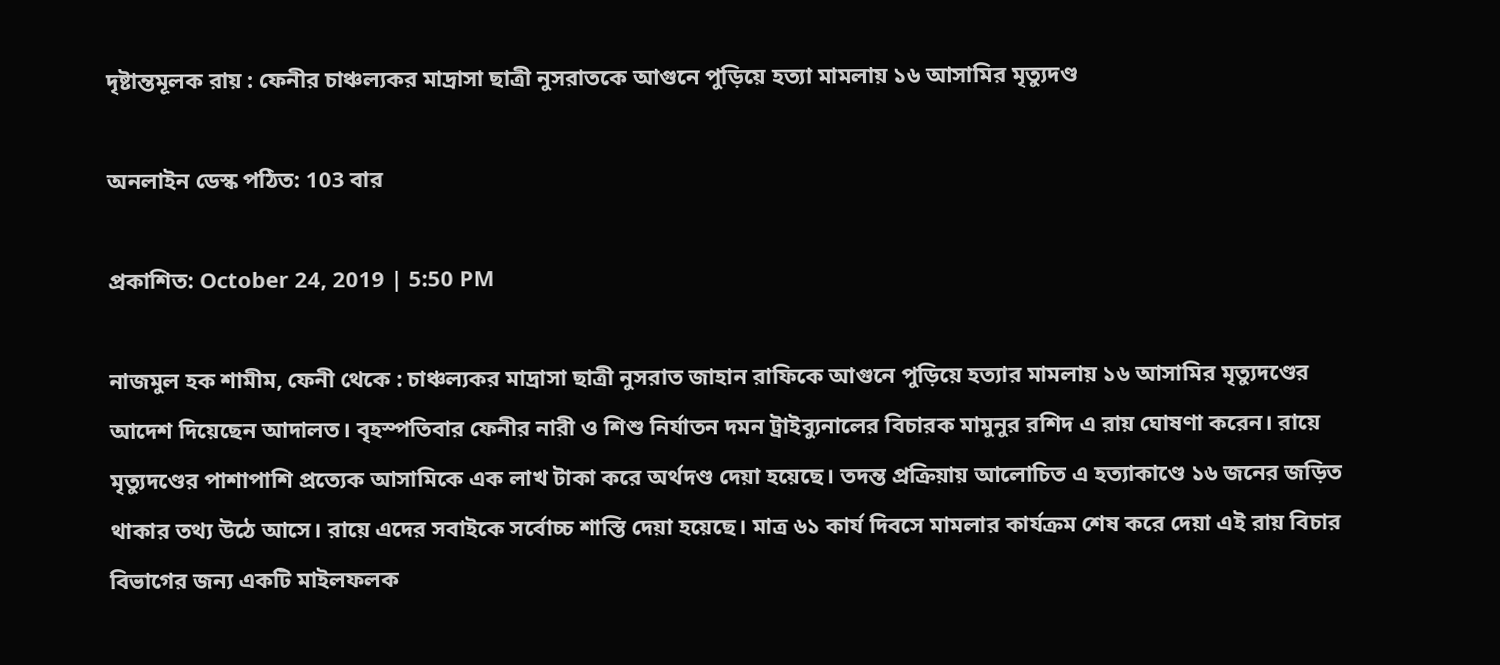দৃষ্টান্তমূলক রায় : ফেনীর চাঞ্চল্যকর মাদ্রাসা ছাত্রী নুসরাতকে আগুনে পুড়িয়ে হত্যা মামলায় ১৬ আসামির মৃত্যুদণ্ড

অনলাইন ডেস্ক পঠিত: 103 বার

প্রকাশিত: October 24, 2019 | 5:50 PM

নাজমুল হক শামীম, ফেনী থেকে : চাঞ্চল্যকর মাদ্রাসা ছাত্রী নুসরাত জাহান রাফিকে আগুনে পুড়িয়ে হত্যার মামলায় ১৬ আসামির মৃত্যুদণ্ডের আদেশ দিয়েছেন আদালত। বৃহস্পতিবার ফেনীর নারী ও শিশু নির্যাতন দমন ট্রাইব্যুনালের বিচারক মামুনুর রশিদ এ রায় ঘোষণা করেন। রায়ে মৃত্যুদণ্ডের পাশাপাশি প্রত্যেক আসামিকে এক লাখ টাকা করে অর্থদণ্ড দেয়া হয়েছে। তদন্ত প্রক্রিয়ায় আলোচিত এ হত্যাকাণ্ডে ১৬ জনের জড়িত থাকার তথ্য উঠে আসে। রায়ে এদের সবাইকে সর্বোচ্চ শাস্তি দেয়া হয়েছে। মাত্র ৬১ কার্য দিবসে মামলার কার্যক্রম শেষ করে দেয়া এই রায় বিচার বিভাগের জন্য একটি মাইলফলক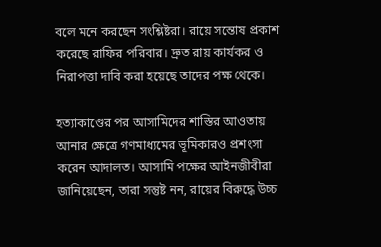বলে মনে করছেন সংশ্লিষ্টরা। রায়ে সন্তোষ প্রকাশ করেছে রাফির পরিবার। দ্রুত রায় কার্যকর ও নিরাপত্তা দাবি করা হয়েছে তাদের পক্ষ থেকে।

হত্যাকাণ্ডের পর আসামিদের শাস্তির আওতায় আনার ক্ষেত্রে গণমাধ্যমের ভূমিকারও প্রশংসা করেন আদালত। আসামি পক্ষের আইনজীবীরা জানিয়েছেন, তারা সন্তুষ্ট নন, রায়ের বিরুদ্ধে উচ্চ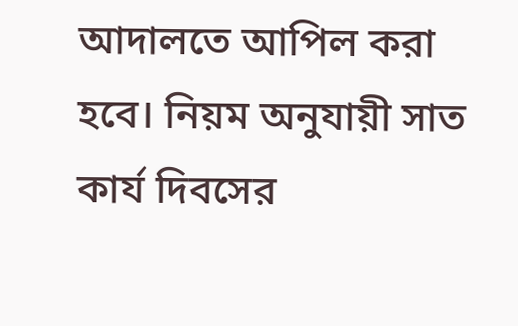আদালতে আপিল করা হবে। নিয়ম অনুযায়ী সাত কার্য দিবসের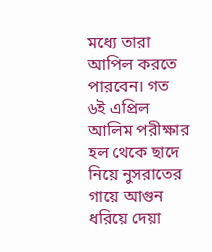মধ্যে তারা আপিল করতে পারবেন। গত ৬ই এপ্রিল আলিম পরীক্ষার হল থেকে ছাদে নিয়ে নুসরাতের গায়ে আগুন ধরিয়ে দেয়া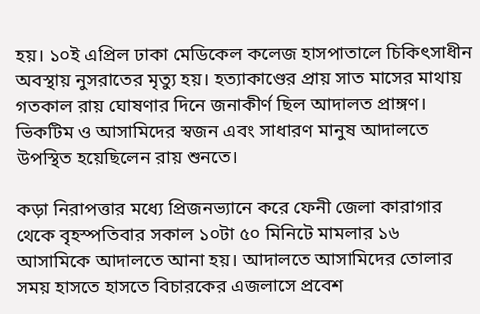হয়। ১০ই এপ্রিল ঢাকা মেডিকেল কলেজ হাসপাতালে চিকিৎসাধীন অবস্থায় নুসরাতের মৃত্যু হয়। হত্যাকাণ্ডের প্রায় সাত মাসের মাথায় গতকাল রায় ঘোষণার দিনে জনাকীর্ণ ছিল আদালত প্রাঙ্গণ। ভিকটিম ও আসামিদের স্বজন এবং সাধারণ মানুষ আদালতে উপস্থিত হয়েছিলেন রায় শুনতে।

কড়া নিরাপত্তার মধ্যে প্রিজনভ্যানে করে ফেনী জেলা কারাগার থেকে বৃহস্পতিবার সকাল ১০টা ৫০ মিনিটে মামলার ১৬ আসামিকে আদালতে আনা হয়। আদালতে আসামিদের তোলার সময় হাসতে হাসতে বিচারকের এজলাসে প্রবেশ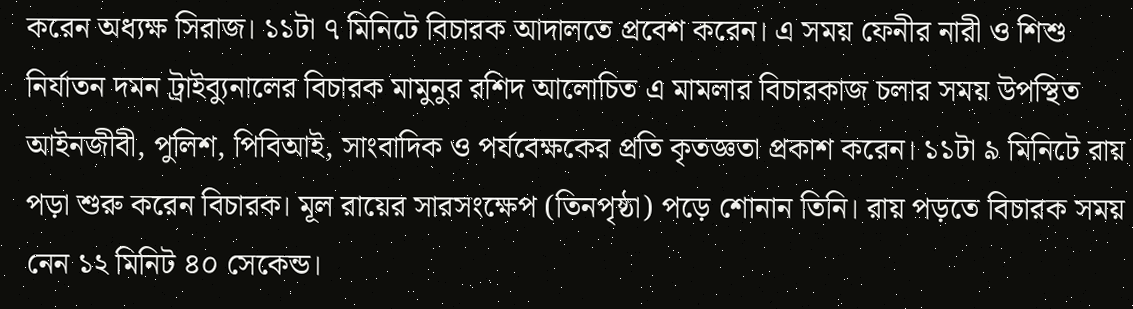করেন অধ্যক্ষ সিরাজ। ১১টা ৭ মিনিটে বিচারক আদালতে প্রবেশ করেন। এ সময় ফেনীর নারী ও শিশু নির্যাতন দমন ট্রাইব্যুনালের বিচারক মামুনুর রশিদ আলোচিত এ মামলার বিচারকাজ চলার সময় উপস্থিত আইনজীবী, পুলিশ, পিবিআই, সাংবাদিক ও পর্যবেক্ষকের প্রতি কৃতজ্ঞতা প্রকাশ করেন। ১১টা ৯ মিনিটে রায় পড়া শুরু করেন বিচারক। মূল রায়ের সারসংক্ষেপ (তিনপৃষ্ঠা) পড়ে শোনান তিনি। রায় পড়তে বিচারক সময় নেন ১২ মিনিট ৪০ সেকেন্ড।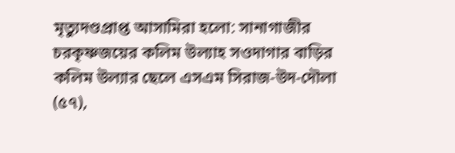মৃত্যুদণ্ডপ্রাপ্ত আসামিরা হলো: সানাগাজীর চরকৃষ্ণজয়ের কলিম উল্যাহ সওদাগার বাড়ির কলিম উল্যার ছেলে এসএম সিরাজ-উদ-দৌলা (৫৭),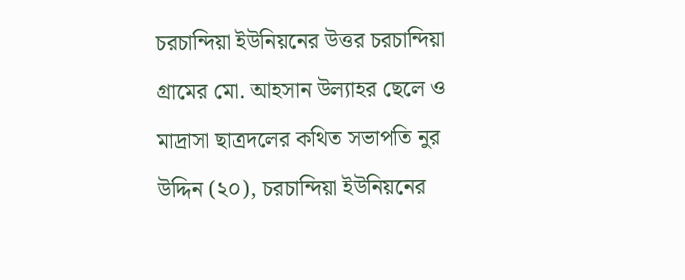চরচান্দিয়া ইউনিয়নের উত্তর চরচান্দিয়া গ্রামের মো. আহসান উল্যাহর ছেলে ও মাদ্রাসা ছাত্রদলের কথিত সভাপতি নুর উদ্দিন (২০), চরচান্দিয়া ইউনিয়নের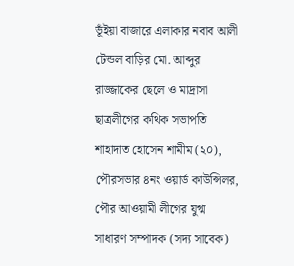ভূঁইয়া বাজারে এলাকার নবাব আলী টেন্ডল বাড়ির মো. আব্দুর রাজ্জাকের ছেলে ও মাদ্রাসা ছাত্রলীগের কথিক সভাপতি শাহাদাত হোসেন শামীম (২০), পৌরসভার ৪নং ওয়ার্ড কাউন্সিলর, পৌর আওয়ামী লীগের যুগ্ম সাধারণ সম্পাদক (সদ্য সাবেক)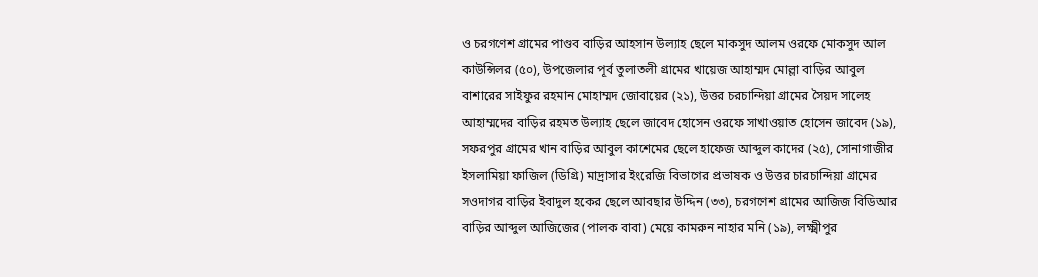ও চরগণেশ গ্রামের পাণ্ডব বাড়ির আহসান উল্যাহ ছেলে মাকসুদ আলম ওরফে মোকসুদ আল কাউন্সিলর (৫০), উপজেলার পূর্ব তুলাতলী গ্রামের খায়েজ আহাম্মদ মোল্লা বাড়ির আবুল বাশারের সাইফুর রহমান মোহাম্মদ জোবায়ের (২১), উত্তর চরচান্দিয়া গ্রামের সৈয়দ সালেহ আহাম্মদের বাড়ির রহমত উল্যাহ ছেলে জাবেদ হোসেন ওরফে সাখাওয়াত হোসেন জাবেদ (১৯), সফরপুর গ্রামের খান বাড়ির আবুল কাশেমের ছেলে হাফেজ আব্দুল কাদের (২৫), সোনাগাজীর ইসলামিয়া ফাজিল (ডিগ্রি) মাদ্রাসার ইংরেজি বিভাগের প্রভাষক ও উত্তর চারচান্দিয়া গ্রামের সওদাগর বাড়ির ইবাদুল হকের ছেলে আবছার উদ্দিন (৩৩), চরগণেশ গ্রামের আজিজ বিডিআর বাড়ির আব্দুল আজিজের (পালক বাবা) মেয়ে কামরুন নাহার মনি (১৯), লক্ষ্মীপুর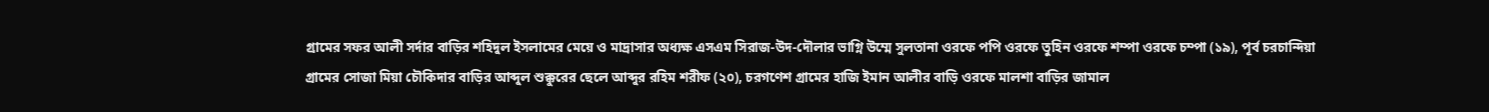গ্রামের সফর আলী সর্দার বাড়ির শহিদুল ইসলামের মেয়ে ও মাদ্রাসার অধ্যক্ষ এসএম সিরাজ-উদ-দৌলার ভাগ্নি উম্মে সুলতানা ওরফে পপি ওরফে তুহিন ওরফে শম্পা ওরফে চম্পা (১৯), পূর্ব চরচান্দিয়া গ্রামের সোজা মিয়া চৌকিদার বাড়ির আব্দুল শুক্কুরের ছেলে আব্দুর রহিম শরীফ (২০), চরগণেশ গ্রামের হাজি ইমান আলীর বাড়ি ওরফে মালশা বাড়ির জামাল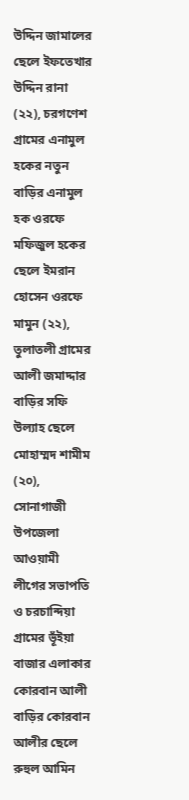উদ্দিন জামালের ছেলে ইফতেখার উদ্দিন রানা (২২), চরগণেশ গ্রামের এনামুল হকের নতুন বাড়ির এনামুল হক ওরফে মফিজুল হকের ছেলে ইমরান হোসেন ওরফে মামুন (২২), তুলাতলী গ্রামের আলী জমাদ্দার বাড়ির সফি উল্যাহ ছেলে মোহাম্মদ শামীম (২০), সোনাগাজী উপজেলা আওয়ামী লীগের সভাপতি ও চরচান্দিয়া গ্রামের ভূঁইয়া বাজার এলাকার কোরবান আলী বাড়ির কোরবান আলীর ছেলে রুহুল আমিন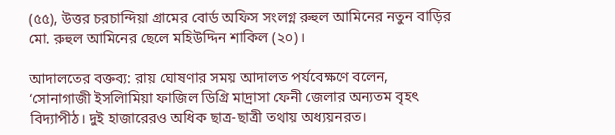(৫৫), উত্তর চরচান্দিয়া গ্রামের বোর্ড অফিস সংলগ্ন রুহুল আমিনের নতুন বাড়ির মো. রুহুল আমিনের ছেলে মহিউদ্দিন শাকিল (২০)।

আদালতের বক্তব্য: রায় ঘোষণার সময় আদালত পর্যবেক্ষণে বলেন,
‘সোনাগাজী ইসলিামিয়া ফাজিল ডিগ্রি মাদ্রাসা ফেনী জেলার অন্যতম বৃহৎ বিদ্যাপীঠ। দুই হাজারেরও অধিক ছাত্র-ছাত্রী তথায় অধ্যয়নরত।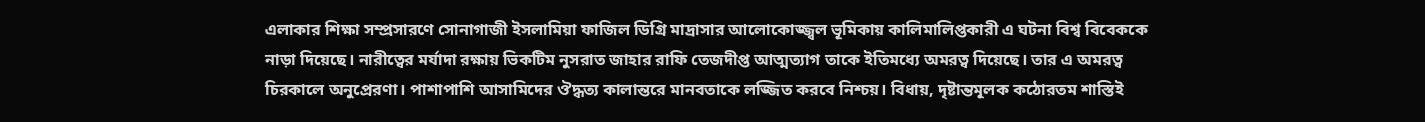এলাকার শিক্ষা সম্প্রসারণে সোনাগাজী ইসলামিয়া ফাজিল ডিগ্রি মাদ্রাসার আলোকোজ্জ্বল ভূমিকায় কালিমালিপ্তকারী এ ঘটনা বিশ্ব বিবেককে নাড়া দিয়েছে। নারীত্বের মর্যাদা রক্ষায় ভিকটিম নুসরাত জাহার রাফি তেজদীপ্ত আত্মত্যাগ তাকে ইতিমধ্যে অমরত্ব দিয়েছে। তার এ অমরত্ব চিরকালে অনুপ্রেরণা। পাশাপাশি আসামিদের ঔদ্ধত্য কালান্তরে মানবতাকে লজ্জিত করবে নিশ্চয়। বিধায়, দৃষ্টান্তমূলক কঠোরতম শাস্তিই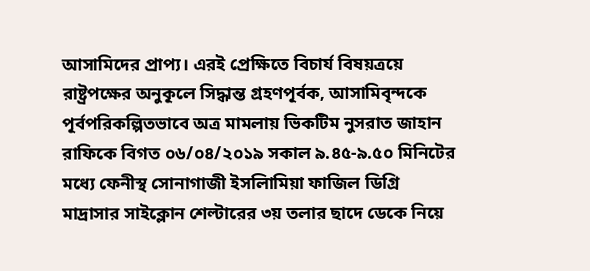আসামিদের প্রাপ্য। এরই প্রেক্ষিতে বিচার্য বিষয়ত্রয়ে রাষ্ট্রপক্ষের অনুকূলে সিদ্ধান্ত গ্রহণপূর্বক, আসামিবৃন্দকে পূর্বপরিকল্পিতভাবে অত্র মামলায় ভিকটিম নুসরাত জাহান রাফিকে বিগত ০৬/০৪/২০১৯ সকাল ৯.৪৫-৯.৫০ মিনিটের মধ্যে ফেনীস্থ সোনাগাজী ইসলিামিয়া ফাজিল ডিগ্রি মাদ্রাসার সাইক্লোন শেল্টারের ৩য় তলার ছাদে ডেকে নিয়ে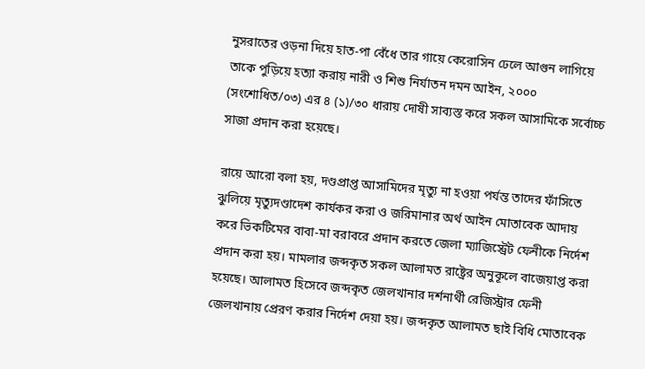নুসরাতের ওড়না দিয়ে হাত-পা বেঁধে তার গায়ে কেরোসিন ঢেলে আগুন লাগিয়ে তাকে পুড়িয়ে হত্যা করায় নারী ও শিশু নির্যাতন দমন আইন, ২০০০ (সংশোধিত/০৩) এর ৪ (১)/৩০ ধারায় দোষী সাব্যস্ত করে সকল আসামিকে সর্বোচ্চ সাজা প্রদান করা হয়েছে।

রায়ে আরো বলা হয়, দণ্ডপ্রাপ্ত আসামিদের মৃত্যু না হওয়া পর্যন্ত তাদের ফাঁসিতে ঝুলিয়ে মৃত্যুদণ্ডাদেশ কার্যকর করা ও জরিমানার অর্থ আইন মোতাবেক আদায় করে ভিকটিমের বাবা-মা বরাবরে প্রদান করতে জেলা ম্যাজিস্ট্রেট ফেনীকে নির্দেশ প্রদান করা হয়। মামলার জব্দকৃত সকল আলামত রাষ্ট্রের অনুকূলে বাজেয়াপ্ত করা হয়েছে। আলামত হিসেবে জব্দকৃত জেলখানার দর্শনার্থী রেজিস্ট্রার ফেনী জেলখানায় প্রেরণ করার নির্দেশ দেয়া হয়। জব্দকৃত আলামত ছাই বিধি মোতাবেক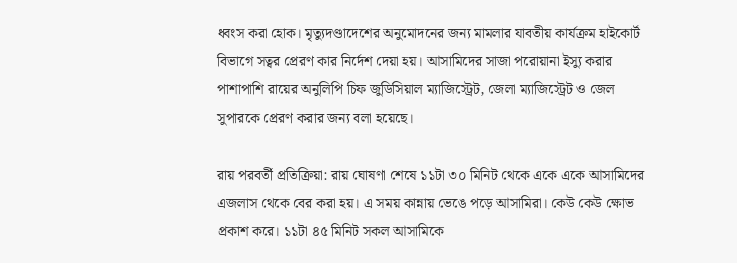ধ্বংস করা হোক। মৃত্যুদণ্ডাদেশের অনুমোদনের জন্য মামলার যাবতীয় কার্যক্রম হাইকোর্ট বিভাগে সত্বর প্রেরণ কার নির্দেশ দেয়া হয়। আসামিদের সাজা পরোয়ানা ইস্যু করার পাশাপাশি রায়ের অনুলিপি চিফ জুডিসিয়াল ম্যাজিস্ট্রেট, জেলা ম্যাজিস্ট্রেট ও জেল সুপারকে প্রেরণ করার জন্য বলা হয়েছে।

রায় পরবর্তী প্রতিক্রিয়া: রায় ঘোষণা শেষে ১১টা ৩০ মিনিট থেকে একে একে আসামিদের এজলাস থেকে বের করা হয়। এ সময় কান্নায় ভেঙে পড়ে আসামিরা। কেউ কেউ ক্ষোভ প্রকাশ করে। ১১টা ৪৫ মিনিট সকল আসামিকে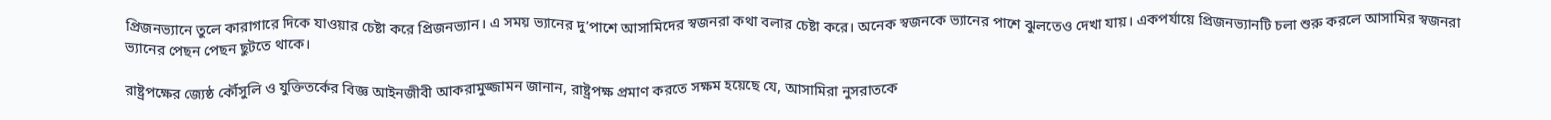প্রিজনভ্যানে তুলে কারাগারে দিকে যাওয়ার চেষ্টা করে প্রিজনভ্যান। এ সময় ভ্যানের দু’পাশে আসামিদের স্বজনরা কথা বলার চেষ্টা করে। অনেক স্বজনকে ভ্যানের পাশে ঝুলতেও দেখা যায়। একপর্যায়ে প্রিজনভ্যানটি চলা শুরু করলে আসামির স্বজনরা ভ্যানের পেছন পেছন ছুটতে থাকে।

রাষ্ট্রপক্ষের জ্যেষ্ঠ কৌঁসুলি ও যুক্তিতর্কের বিজ্ঞ আইনজীবী আকরামুজ্জামন জানান, রাষ্ট্রপক্ষ প্রমাণ করতে সক্ষম হয়েছে যে, আসামিরা নুসরাতকে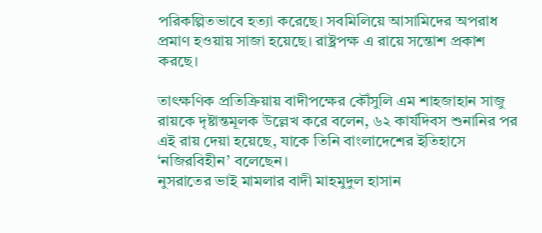পরিকল্পিতভাবে হত্যা করেছে। সবমিলিয়ে আসামিদের অপরাধ প্রমাণ হওয়ায় সাজা হয়েছে। রাষ্ট্রপক্ষ এ রায়ে সন্তোশ প্রকাশ করছে।

তাৎক্ষণিক প্রতিক্রিয়ায় বাদীপক্ষের কৌঁসুলি এম শাহজাহান সাজু রায়কে দৃষ্টান্তমূলক উল্লেখ করে বলেন, ৬২ কার্যদিবস শুনানির পর এই রায় দেয়া হয়েছে, যাকে তিনি বাংলাদেশের ইতিহাসে ‘নজিরবিহীন’ বলেছেন।
নুসরাতের ভাই মামলার বাদী মাহমুদুল হাসান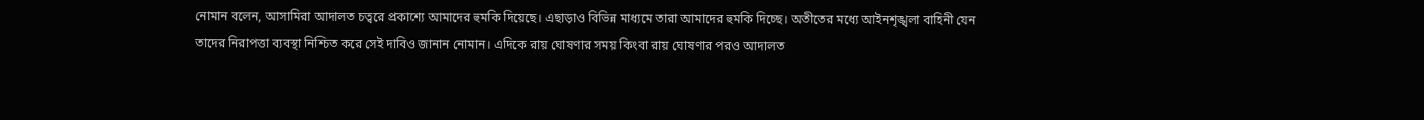নোমান বলেন, আসামিরা আদালত চত্বরে প্রকাশ্যে আমাদের হুমকি দিয়েছে। এছাড়াও বিভিন্ন মাধ্যমে তারা আমাদের হুমকি দিচ্ছে। অতীতের মধ্যে আইনশৃঙ্খলা বাহিনী যেন তাদের নিরাপত্তা ব্যবস্থা নিশ্চিত করে সেই দাবিও জানান নোমান। এদিকে রায় ঘোষণার সময় কিংবা রায় ঘোষণার পরও আদালত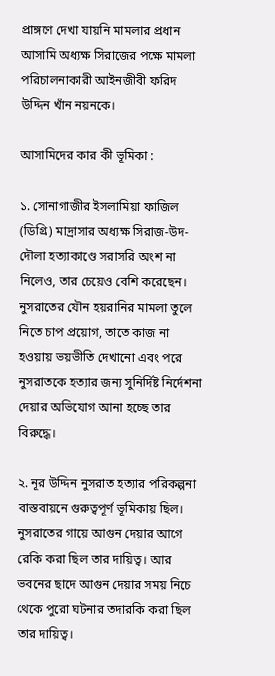প্রাঙ্গণে দেখা যায়নি মামলার প্রধান আসামি অধ্যক্ষ সিরাজের পক্ষে মামলা পরিচালনাকারী আইনজীবী ফরিদ উদ্দিন খাঁন নয়নকে।

আসামিদের কার কী ভূমিকা :

১. সোনাগাজীর ইসলামিয়া ফাজিল (ডিগ্রি) মাদ্রাসার অধ্যক্ষ সিরাজ-উদ-দৌলা হত্যাকাণ্ডে সরাসরি অংশ না নিলেও, তার চেয়েও বেশি করেছেন। নুসরাতের যৌন হয়রানির মামলা তুলে নিতে চাপ প্রয়োগ, তাতে কাজ না হওয়ায় ভয়ভীতি দেখানো এবং পরে নুসরাতকে হত্যার জন্য সুনির্দিষ্ট নির্দেশনা দেয়ার অভিযোগ আনা হচ্ছে তার বিরুদ্ধে।

২. নূর উদ্দিন নুসরাত হত্যার পরিকল্পনা বাস্তবায়নে গুরুত্বপূর্ণ ভূমিকায় ছিল। নুসরাতের গায়ে আগুন দেয়ার আগে রেকি করা ছিল তার দায়িত্ব। আর ভবনের ছাদে আগুন দেয়ার সময় নিচে থেকে পুরো ঘটনার তদারকি করা ছিল তার দায়িত্ব।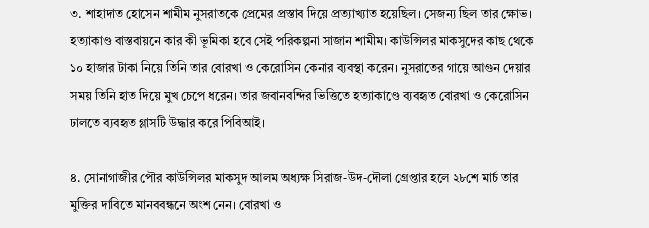৩. শাহাদাত হোসেন শামীম নুসরাতকে প্রেমের প্রস্তাব দিয়ে প্রত্যাখ্যাত হয়েছিল। সেজন্য ছিল তার ক্ষোভ। হত্যাকাণ্ড বাস্তবায়নে কার কী ভূমিকা হবে সেই পরিকল্পনা সাজান শামীম। কাউন্সিলর মাকসুদের কাছ থেকে ১০ হাজার টাকা নিয়ে তিনি তার বোরখা ও কেরোসিন কেনার ব্যবস্থা করেন। নুসরাতের গায়ে আগুন দেয়ার সময় তিনি হাত দিয়ে মুখ চেপে ধরেন। তার জবানবন্দির ভিত্তিতে হত্যাকাণ্ডে ব্যবহৃত বোরখা ও কেরোসিন ঢালতে ব্যবহৃত গ্লাসটি উদ্ধার করে পিবিআই।

৪. সোনাগাজীর পৌর কাউন্সিলর মাকসুদ আলম অধ্যক্ষ সিরাজ-উদ-দৌলা গ্রেপ্তার হলে ২৮শে মার্চ তার মুক্তির দাবিতে মানববন্ধনে অংশ নেন। বোরখা ও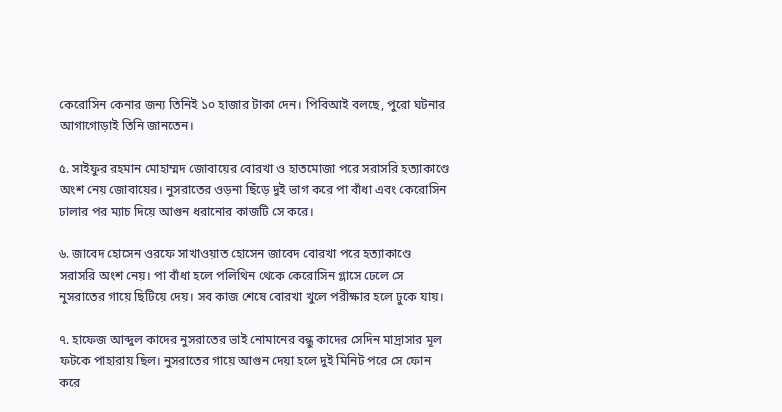কেরোসিন কেনার জন্য তিনিই ১০ হাজার টাকা দেন। পিবিআই বলছে, পুরো ঘটনার আগাগোড়াই তিনি জানতেন।

৫. সাইফুর রহমান মোহাম্মদ জোবায়ের বোরখা ও হাতমোজা পরে সরাসরি হত্যাকাণ্ডে অংশ নেয় জোবায়ের। নুসরাতের ওড়না ছিঁড়ে দুই ভাগ করে পা বাঁধা এবং কেরোসিন ঢালার পর ম্যাচ দিয়ে আগুন ধরানোর কাজটি সে করে।

৬. জাবেদ হোসেন ওরফে সাখাওয়াত হোসেন জাবেদ বোরখা পরে হত্যাকাণ্ডে সরাসরি অংশ নেয়। পা বাঁধা হলে পলিথিন থেকে কেরোসিন গ্লাসে ঢেলে সে নুসরাতের গায়ে ছিটিয়ে দেয়। সব কাজ শেষে বোরখা খুলে পরীক্ষার হলে ঢুকে যায়।

৭. হাফেজ আব্দুল কাদের নুসরাতের ভাই নোমানের বন্ধু কাদের সেদিন মাদ্রাসার মূল ফটকে পাহারায় ছিল। নুসরাতের গায়ে আগুন দেয়া হলে দুই মিনিট পরে সে ফোন করে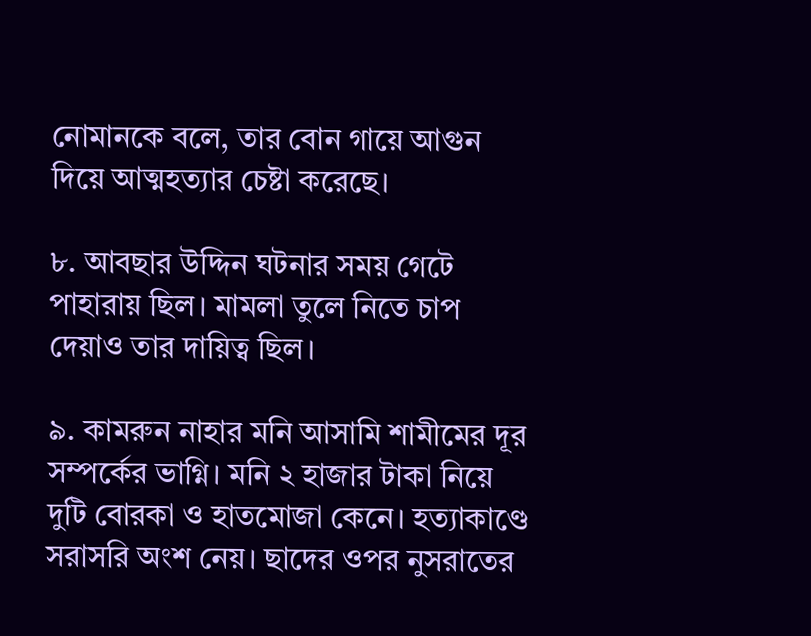নোমানকে বলে, তার বোন গায়ে আগুন দিয়ে আত্মহত্যার চেষ্টা করেছে।

৮. আবছার উদ্দিন ঘটনার সময় গেটে পাহারায় ছিল। মামলা তুলে নিতে চাপ দেয়াও তার দায়িত্ব ছিল।

৯. কামরুন নাহার মনি আসামি শামীমের দূর সম্পর্কের ভাগ্নি। মনি ২ হাজার টাকা নিয়ে দুটি বোরকা ও হাতমোজা কেনে। হত্যাকাণ্ডে সরাসরি অংশ নেয়। ছাদের ওপর নুসরাতের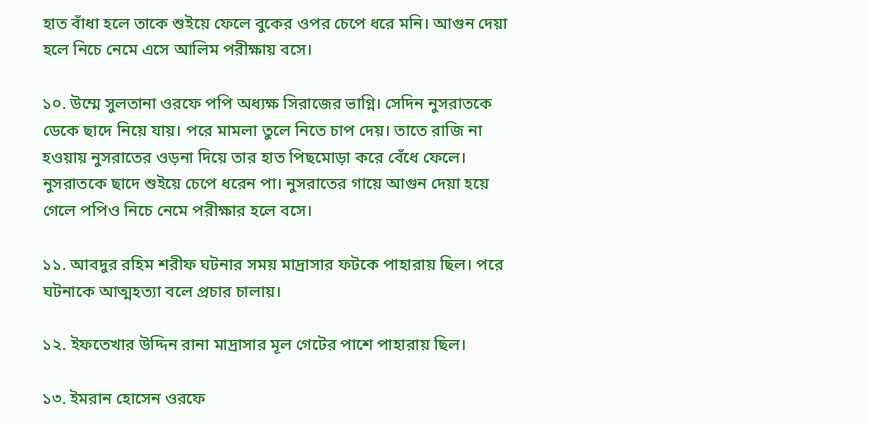হাত বাঁধা হলে তাকে শুইয়ে ফেলে বুকের ওপর চেপে ধরে মনি। আগুন দেয়া হলে নিচে নেমে এসে আলিম পরীক্ষায় বসে।

১০. উম্মে সুলতানা ওরফে পপি অধ্যক্ষ সিরাজের ভাগ্নি। সেদিন নুসরাতকে ডেকে ছাদে নিয়ে যায়। পরে মামলা তুলে নিতে চাপ দেয়। তাতে রাজি না হওয়ায় নুসরাতের ওড়না দিয়ে তার হাত পিছমোড়া করে বেঁধে ফেলে। নুসরাতকে ছাদে শুইয়ে চেপে ধরেন পা। নুসরাতের গায়ে আগুন দেয়া হয়ে গেলে পপিও নিচে নেমে পরীক্ষার হলে বসে।

১১. আবদুর রহিম শরীফ ঘটনার সময় মাদ্রাসার ফটকে পাহারায় ছিল। পরে ঘটনাকে আত্মহত্যা বলে প্রচার চালায়।

১২. ইফতেখার উদ্দিন রানা মাদ্রাসার মূল গেটের পাশে পাহারায় ছিল।

১৩. ইমরান হোসেন ওরফে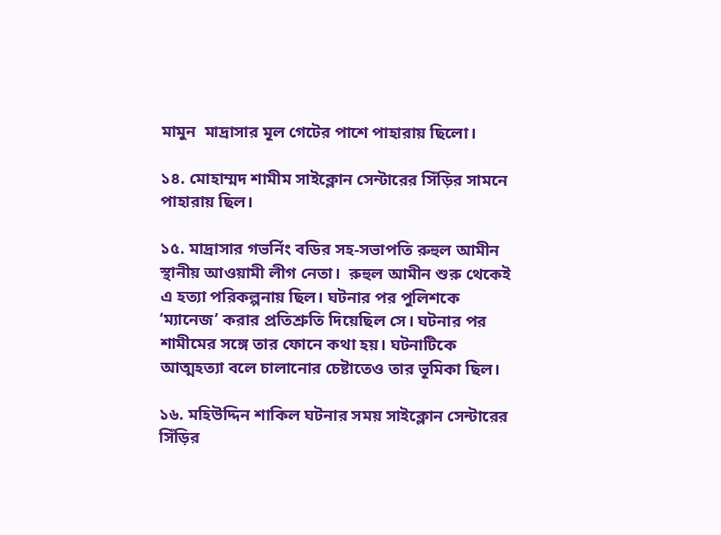মামুন  মাদ্রাসার মূল গেটের পাশে পাহারায় ছিলো।

১৪. মোহাম্মদ শামীম সাইক্লোন সেন্টারের সিঁড়ির সামনে পাহারায় ছিল।

১৫. মাদ্রাসার গভর্নিং বডির সহ-সভাপতি রুহুল আমীন স্থানীয় আওয়ামী লীগ নেতা।  রুহুল আমীন শুরু থেকেই এ হত্যা পরিকল্পনায় ছিল। ঘটনার পর পুলিশকে ‘ম্যানেজ’ করার প্রতিশ্রুতি দিয়েছিল সে। ঘটনার পর শামীমের সঙ্গে তার ফোনে কথা হয়। ঘটনাটিকে আত্মহত্যা বলে চালানোর চেষ্টাতেও তার ভূমিকা ছিল।

১৬. মহিউদ্দিন শাকিল ঘটনার সময় সাইক্লোন সেন্টারের সিঁড়ির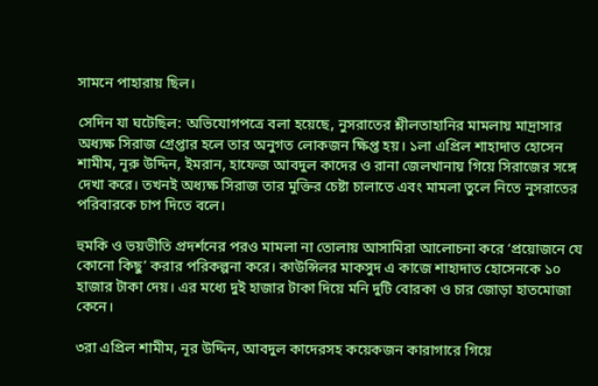সামনে পাহারায় ছিল।

সেদিন যা ঘটেছিল: অভিযোগপত্রে বলা হয়েছে, নুসরাতের শ্লীলতাহানির মামলায় মাদ্রাসার অধ্যক্ষ সিরাজ গ্রেপ্তার হলে তার অনুগত লোকজন ক্ষিপ্ত হয়। ১লা এপ্রিল শাহাদাত হোসেন শামীম, নূরু উদ্দিন, ইমরান, হাফেজ আবদুল কাদের ও রানা জেলখানায় গিয়ে সিরাজের সঙ্গে দেখা করে। তখনই অধ্যক্ষ সিরাজ তার মুক্তির চেষ্টা চালাতে এবং মামলা তুলে নিতে নুসরাতের পরিবারকে চাপ দিতে বলে।

হুমকি ও ভয়ভীতি প্রদর্শনের পরও মামলা না তোলায় আসামিরা আলোচনা করে ‘প্রয়োজনে যে কোনো কিছু’ করার পরিকল্পনা করে। কাউন্সিলর মাকসুদ এ কাজে শাহাদাত হোসেনকে ১০ হাজার টাকা দেয়। এর মধ্যে দুই হাজার টাকা দিয়ে মনি দুটি বোরকা ও চার জোড়া হাতমোজা কেনে।

৩রা এপ্রিল শামীম, নূর উদ্দিন, আবদুল কাদেরসহ কয়েকজন কারাগারে গিয়ে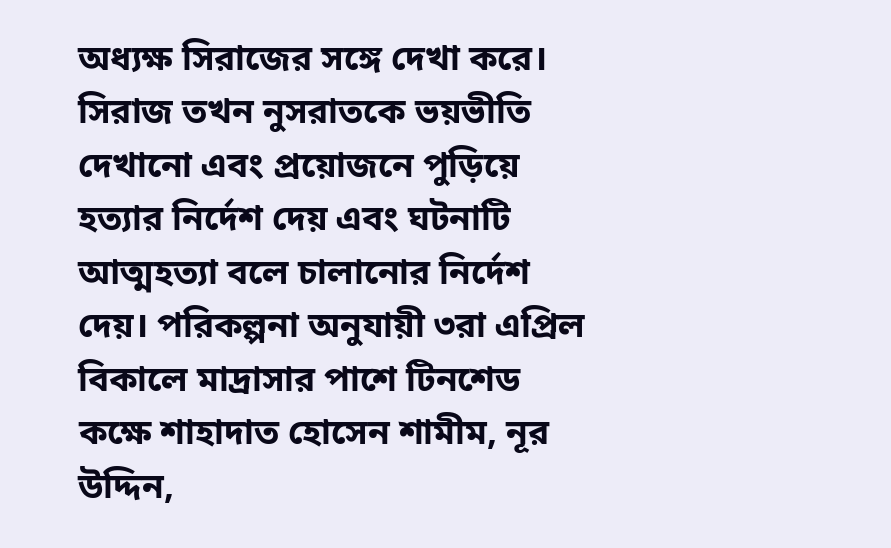অধ্যক্ষ সিরাজের সঙ্গে দেখা করে। সিরাজ তখন নুসরাতকে ভয়ভীতি দেখানো এবং প্রয়োজনে পুড়িয়ে হত্যার নির্দেশ দেয় এবং ঘটনাটি আত্মহত্যা বলে চালানোর নির্দেশ দেয়। পরিকল্পনা অনুযায়ী ৩রা এপ্রিল বিকালে মাদ্রাসার পাশে টিনশেড কক্ষে শাহাদাত হোসেন শামীম, নূর উদ্দিন,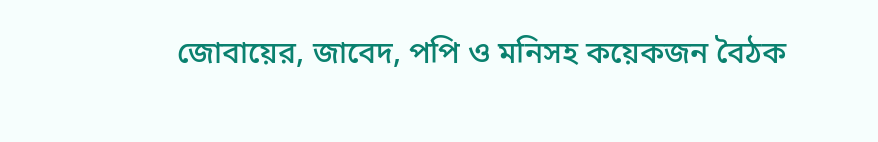জোবায়ের, জাবেদ, পপি ও মনিসহ কয়েকজন বৈঠক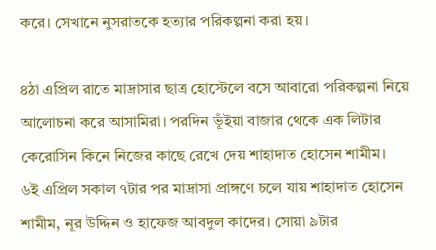করে। সেখানে নুসরাতকে হত্যার পরিকল্পনা করা হয়।

৪ঠা এপ্রিল রাতে মাদ্রাসার ছাত্র হোস্টেলে বসে আবারো পরিকল্পনা নিয়ে আলোচনা করে আসামিরা। পরদিন ভূঁইয়া বাজার থেকে এক লিটার কেরোসিন কিনে নিজের কাছে রেখে দেয় শাহাদাত হোসেন শামীম।
৬ই এপ্রিল সকাল ৭টার পর মাদ্রাসা প্রাঙ্গণে চলে যায় শাহাদাত হোসেন শামীম, নূর উদ্দিন ও হাফেজ আবদুল কাদের। সোয়া ৯টার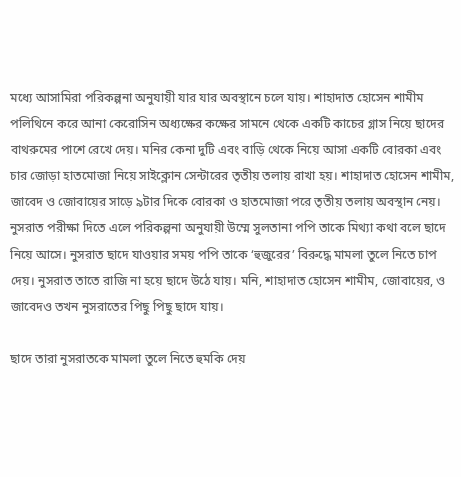মধ্যে আসামিরা পরিকল্পনা অনুযায়ী যার যার অবস্থানে চলে যায়। শাহাদাত হোসেন শামীম পলিথিনে করে আনা কেরোসিন অধ্যক্ষের কক্ষের সামনে থেকে একটি কাচের গ্লাস নিয়ে ছাদের বাথরুমের পাশে রেখে দেয়। মনির কেনা দুটি এবং বাড়ি থেকে নিয়ে আসা একটি বোরকা এবং চার জোড়া হাতমোজা নিয়ে সাইক্লোন সেন্টারের তৃতীয় তলায় রাখা হয়। শাহাদাত হোসেন শামীম, জাবেদ ও জোবায়ের সাড়ে ৯টার দিকে বোরকা ও হাতমোজা পরে তৃতীয় তলায় অবস্থান নেয়। নুসরাত পরীক্ষা দিতে এলে পরিকল্পনা অনুযায়ী উম্মে সুলতানা পপি তাকে মিথ্যা কথা বলে ছাদে নিয়ে আসে। নুসরাত ছাদে যাওয়ার সময় পপি তাকে ‘হুজুরের’ বিরুদ্ধে মামলা তুলে নিতে চাপ দেয়। নুসরাত তাতে রাজি না হয়ে ছাদে উঠে যায়। মনি, শাহাদাত হোসেন শামীম, জোবায়ের, ও জাবেদও তখন নুসরাতের পিছু পিছু ছাদে যায়।

ছাদে তারা নুসরাতকে মামলা তুলে নিতে হুমকি দেয়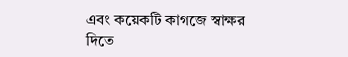এবং কয়েকটি কাগজে স্বাক্ষর দিতে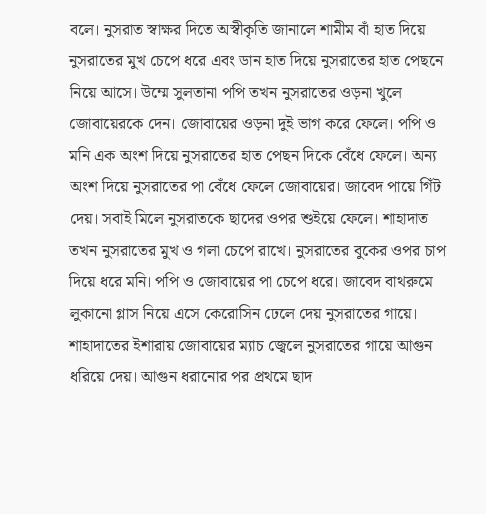বলে। নুসরাত স্বাক্ষর দিতে অস্বীকৃতি জানালে শামীম বাঁ হাত দিয়ে নুসরাতের মুখ চেপে ধরে এবং ডান হাত দিয়ে নুসরাতের হাত পেছনে নিয়ে আসে। উম্মে সুলতানা পপি তখন নুসরাতের ওড়না খুলে জোবায়েরকে দেন। জোবায়ের ওড়না দুই ভাগ করে ফেলে। পপি ও মনি এক অংশ দিয়ে নুসরাতের হাত পেছন দিকে বেঁধে ফেলে। অন্য অংশ দিয়ে নুসরাতের পা বেঁধে ফেলে জোবায়ের। জাবেদ পায়ে গিঁট দেয়। সবাই মিলে নুসরাতকে ছাদের ওপর শুইয়ে ফেলে। শাহাদাত তখন নুসরাতের মুখ ও গলা চেপে রাখে। নুসরাতের বুকের ওপর চাপ দিয়ে ধরে মনি। পপি ও জোবায়ের পা চেপে ধরে। জাবেদ বাথরুমে লুকানো গ্লাস নিয়ে এসে কেরোসিন ঢেলে দেয় নুসরাতের গায়ে। শাহাদাতের ইশারায় জোবায়ের ম্যাচ জ্বেলে নুসরাতের গায়ে আগুন ধরিয়ে দেয়। আগুন ধরানোর পর প্রথমে ছাদ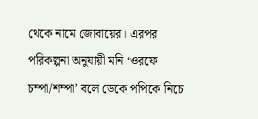থেকে নামে জোবায়ের। এরপর পরিকল্পনা অনুযায়ী মনি ‘ওরফে চম্পা/শম্পা’ বলে ডেকে পপিকে নিচে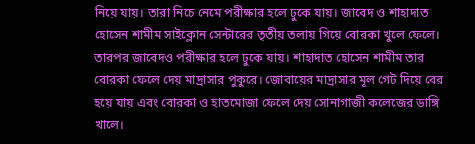নিয়ে যায়। তারা নিচে নেমে পরীক্ষার হলে ঢুকে যায়। জাবেদ ও শাহাদাত হোসেন শামীম সাইক্লোন সেন্টারের তৃতীয় তলায় গিয়ে বোরকা খুলে ফেলে। তারপর জাবেদও পরীক্ষার হলে ঢুকে যায়। শাহাদাত হোসেন শামীম তার বোরকা ফেলে দেয় মাদ্রাসার পুকুরে। জোবায়ের মাদ্রাসার মূল গেট দিয়ে বের হয়ে যায় এবং বোরকা ও হাতমোজা ফেলে দেয় সোনাগাজী কলেজের ডাঙ্গি খালে।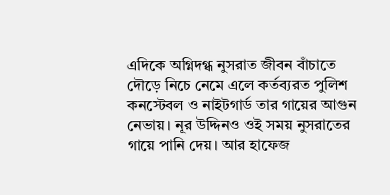এদিকে অগ্নিদগ্ধ নুসরাত জীবন বাঁচাতে দৌড়ে নিচে নেমে এলে কর্তব্যরত পুলিশ কনস্টেবল ও নাইটগার্ড তার গায়ের আগুন নেভায়। নূর উদ্দিনও ওই সময় নুসরাতের গায়ে পানি দেয়। আর হাফেজ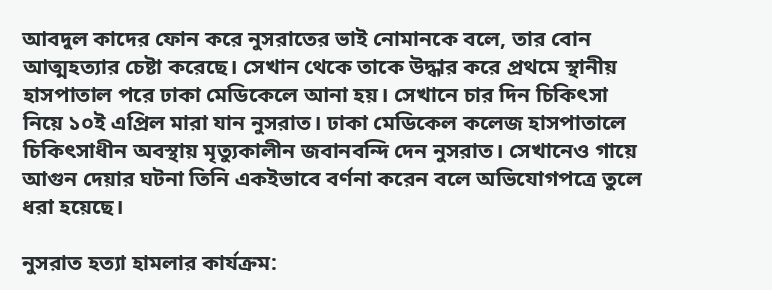আবদুল কাদের ফোন করে নুসরাতের ভাই নোমানকে বলে, তার বোন আত্মহত্যার চেষ্টা করেছে। সেখান থেকে তাকে উদ্ধার করে প্রথমে স্থানীয় হাসপাতাল পরে ঢাকা মেডিকেলে আনা হয়। সেখানে চার দিন চিকিৎসা নিয়ে ১০ই এপ্রিল মারা যান নুসরাত। ঢাকা মেডিকেল কলেজ হাসপাতালে চিকিৎসাধীন অবস্থায় মৃত্যুকালীন জবানবন্দি দেন নুসরাত। সেখানেও গায়ে আগুন দেয়ার ঘটনা তিনি একইভাবে বর্ণনা করেন বলে অভিযোগপত্রে তুলে ধরা হয়েছে।

নুসরাত হত্যা হামলার কার্যক্রম: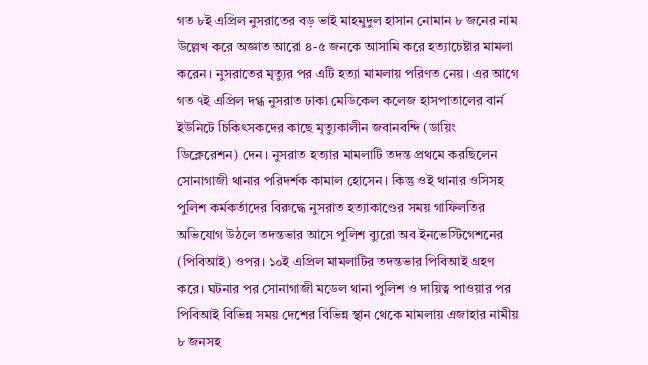গত ৮ই এপ্রিল নুসরাতের বড় ভাই মাহমুদুল হাসান নোমান ৮ জনের নাম উল্লেখ করে অজ্ঞাত আরো ৪-৫ জনকে আসামি করে হত্যাচেষ্টার মামলা করেন। নুসরাতের মৃত্যুর পর এটি হত্যা মামলায় পরিণত নেয়। এর আগে গত ৭ই এপ্রিল দগ্ধ নুসরাত ঢাকা মেডিকেল কলেজ হাসপাতালের বার্ন ইউনিটে চিকিৎসকদের কাছে মৃত্যুকালীন জবানবন্দি (ডায়িং ডিক্লেরেশন) দেন। নুসরাত হত্যার মামলাটি তদন্ত প্রথমে করছিলেন সোনাগাজী থানার পরিদর্শক কামাল হোসেন। কিন্তু ওই থানার ওসিসহ পুলিশ কর্মকর্তাদের বিরুদ্ধে নুসরাত হত্যাকাণ্ডের সময় গাফিলতির অভিযোগ উঠলে তদন্তভার আসে পুলিশ ব্যুরো অব ইনভেস্টিগেশনের (পিবিআই) ওপর। ১০ই এপ্রিল মামলাটির তদন্তভার পিবিআই গ্রহণ করে। ঘটনার পর সোনাগাজী মডেল থানা পুলিশ ও দায়িত্ব পাওয়ার পর পিবিআই বিভিন্ন সময় দেশের বিভিন্ন স্থান থেকে মামলায় এজাহার নামীয় ৮ জনসহ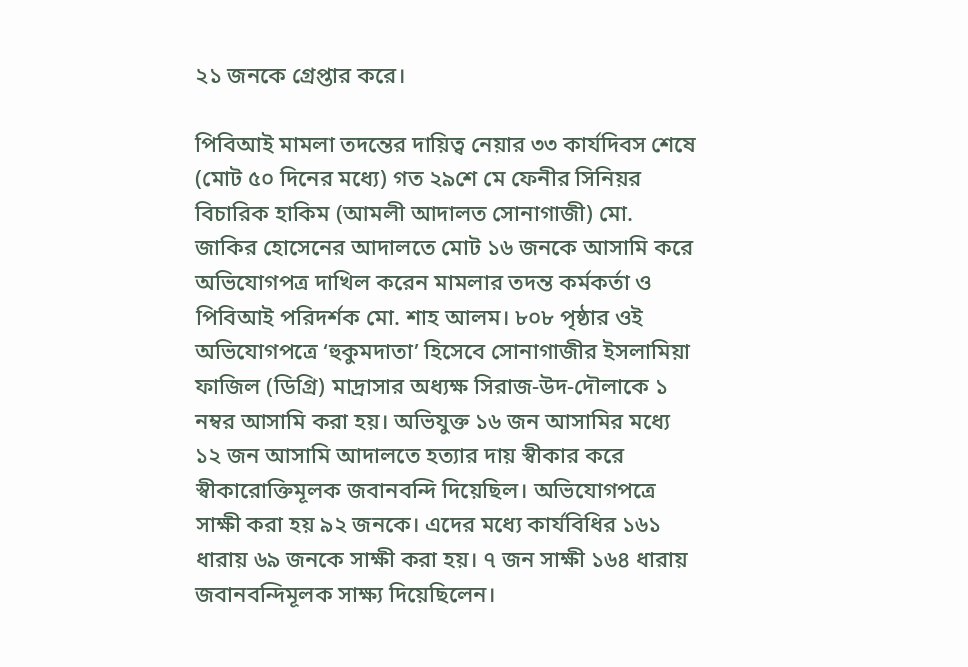২১ জনকে গ্রেপ্তার করে।

পিবিআই মামলা তদন্তের দায়িত্ব নেয়ার ৩৩ কার্যদিবস শেষে (মোট ৫০ দিনের মধ্যে) গত ২৯শে মে ফেনীর সিনিয়র বিচারিক হাকিম (আমলী আদালত সোনাগাজী) মো. জাকির হোসেনের আদালতে মোট ১৬ জনকে আসামি করে অভিযোগপত্র দাখিল করেন মামলার তদন্ত কর্মকর্তা ও পিবিআই পরিদর্শক মো. শাহ আলম। ৮০৮ পৃষ্ঠার ওই অভিযোগপত্রে ‘হুকুমদাতা’ হিসেবে সোনাগাজীর ইসলামিয়া ফাজিল (ডিগ্রি) মাদ্রাসার অধ্যক্ষ সিরাজ-উদ-দৌলাকে ১ নম্বর আসামি করা হয়। অভিযুক্ত ১৬ জন আসামির মধ্যে ১২ জন আসামি আদালতে হত্যার দায় স্বীকার করে স্বীকারোক্তিমূলক জবানবন্দি দিয়েছিল। অভিযোগপত্রে সাক্ষী করা হয় ৯২ জনকে। এদের মধ্যে কার্যবিধির ১৬১ ধারায় ৬৯ জনকে সাক্ষী করা হয়। ৭ জন সাক্ষী ১৬৪ ধারায় জবানবন্দিমূলক সাক্ষ্য দিয়েছিলেন।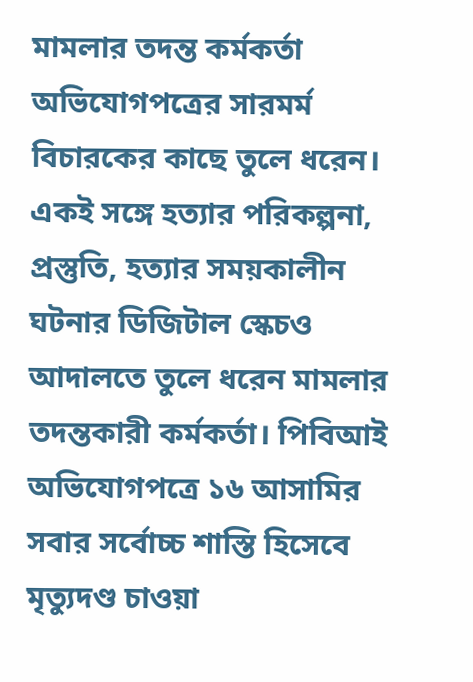মামলার তদন্ত কর্মকর্তা অভিযোগপত্রের সারমর্ম বিচারকের কাছে তুলে ধরেন। একই সঙ্গে হত্যার পরিকল্পনা, প্রস্তুতি, হত্যার সময়কালীন ঘটনার ডিজিটাল স্কেচও আদালতে তুলে ধরেন মামলার তদন্তকারী কর্মকর্তা। পিবিআই অভিযোগপত্রে ১৬ আসামির সবার সর্বোচ্চ শাস্তি হিসেবে মৃত্যুদণ্ড চাওয়া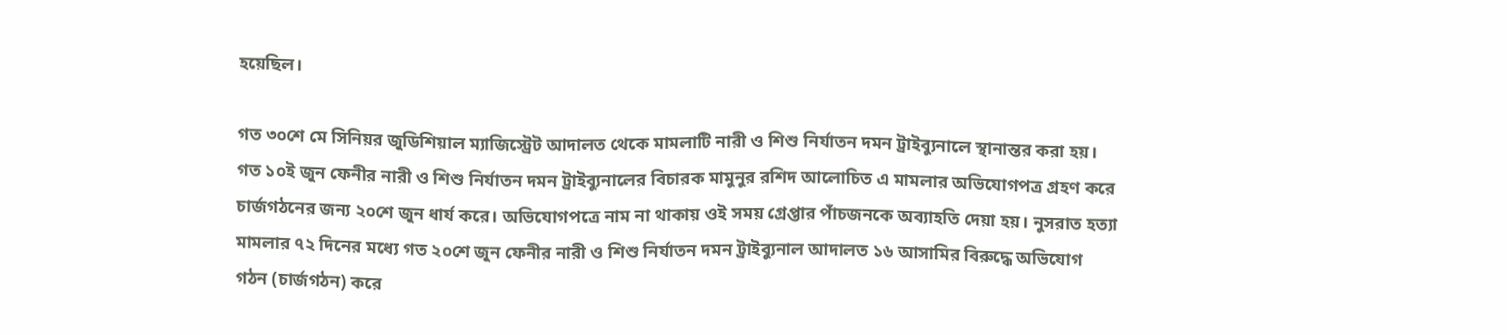হয়েছিল।

গত ৩০শে মে সিনিয়র জুডিশিয়াল ম্যাজিস্ট্রেট আদালত থেকে মামলাটি নারী ও শিশু নির্যাতন দমন ট্রাইব্যুনালে স্থানান্তর করা হয়। গত ১০ই জুন ফেনীর নারী ও শিশু নির্যাতন দমন ট্রাইব্যুনালের বিচারক মামুনুর রশিদ আলোচিত এ মামলার অভিযোগপত্র গ্রহণ করে চার্জগঠনের জন্য ২০শে জুন ধার্য করে। অভিযোগপত্রে নাম না থাকায় ওই সময় গ্রেপ্তার পাঁচজনকে অব্যাহতি দেয়া হয়। নুসরাত হত্যা মামলার ৭২ দিনের মধ্যে গত ২০শে জুন ফেনীর নারী ও শিশু নির্যাতন দমন ট্রাইব্যুনাল আদালত ১৬ আসামির বিরুদ্ধে অভিযোগ গঠন (চার্জগঠন) করে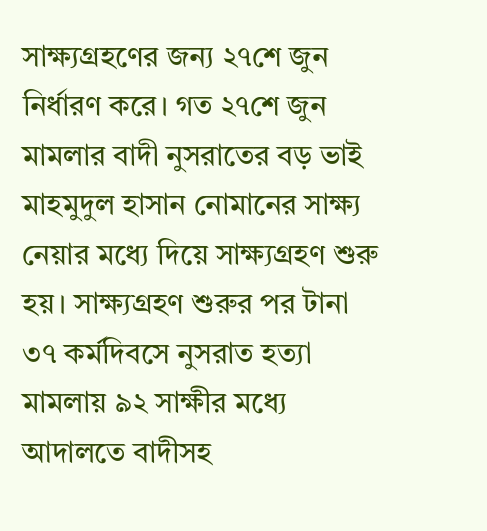সাক্ষ্যগ্রহণের জন্য ২৭শে জুন নির্ধারণ করে। গত ২৭শে জুন মামলার বাদী নুসরাতের বড় ভাই মাহমুদুল হাসান নোমানের সাক্ষ্য নেয়ার মধ্যে দিয়ে সাক্ষ্যগ্রহণ শুরু হয়। সাক্ষ্যগ্রহণ শুরুর পর টানা ৩৭ কর্মদিবসে নুসরাত হত্যা মামলায় ৯২ সাক্ষীর মধ্যে আদালতে বাদীসহ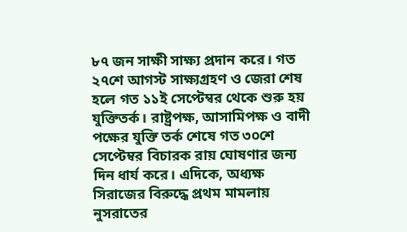৮৭ জন সাক্ষী সাক্ষ্য প্রদান করে। গত ২৭শে আগস্ট সাক্ষ্যগ্রহণ ও জেরা শেষ হলে গত ১১ই সেপ্টেম্বর থেকে শুরু হয় যুক্তিতর্ক। রাষ্ট্রপক্ষ, আসামিপক্ষ ও বাদী পক্ষের যুক্তি তর্ক শেষে গত ৩০শে সেপ্টেম্বর বিচারক রায় ঘোষণার জন্য দিন ধার্য করে। এদিকে, অধ্যক্ষ সিরাজের বিরুদ্ধে প্রথম মামলায় নুসরাতের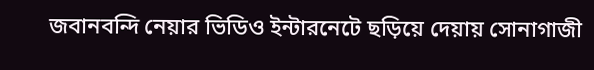জবানবন্দি নেয়ার ভিডিও ইন্টারনেটে ছড়িয়ে দেয়ায় সোনাগাজী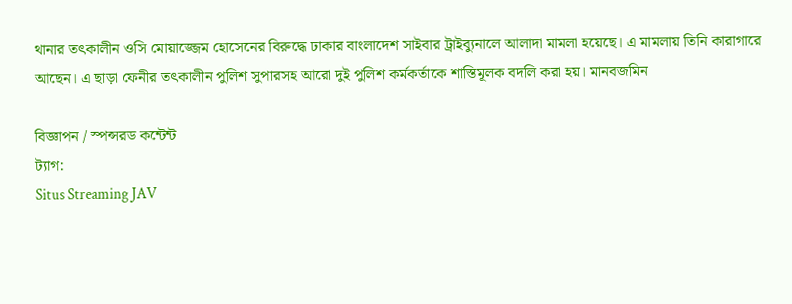থানার তৎকালীন ওসি মোয়াজ্জেম হোসেনের বিরুদ্ধে ঢাকার বাংলাদেশ সাইবার ট্রাইব্যুনালে আলাদা মামলা হয়েছে। এ মামলায় তিনি কারাগারে আছেন। এ ছাড়া ফেনীর তৎকালীন পুলিশ সুপারসহ আরো দুই পুলিশ কর্মকর্তাকে শাস্তিমূলক বদলি করা হয়। মানবজমিন

বিজ্ঞাপন / স্পন্সরড কন্টেন্ট
ট্যাগ:
Situs Streaming JAV